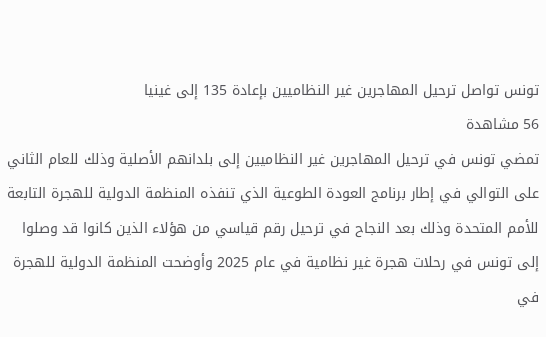تونس تواصل ترحيل المهاجرين غير النظاميين بإعادة 135 إلى غينيا
56 مشاهدة
تمضي تونس في ترحيل المهاجرين غير النظاميين إلى بلدانهم الأصلية وذلك للعام الثاني على التوالي في إطار برنامج العودة الطوعية الذي تنفذه المنظمة الدولية للهجرة التابعة للأمم المتحدة وذلك بعد النجاح في ترحيل رقم قياسي من هؤلاء الذين كانوا قد وصلوا إلى تونس في رحلات هجرة غير نظامية في عام 2025 وأوضحت المنظمة الدولية للهجرة في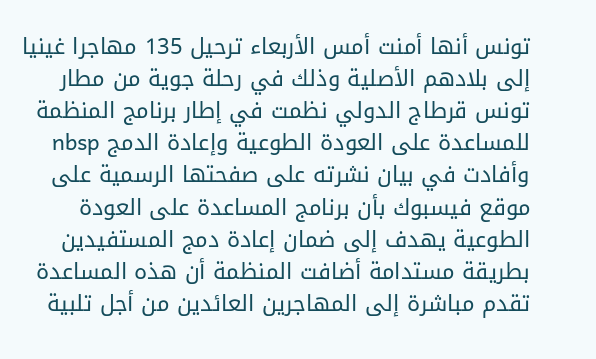تونس أنها أمنت أمس الأربعاء ترحيل 135 مهاجرا غينيا إلى بلادهم الأصلية وذلك في رحلة جوية من مطار تونس قرطاج الدولي نظمت في إطار برنامج المنظمة للمساعدة على العودة الطوعية وإعادة الدمج nbsp وأفادت في بيان نشرته على صفحتها الرسمية على موقع فيسبوك بأن برنامج المساعدة على العودة الطوعية يهدف إلى ضمان إعادة دمج المستفيدين بطريقة مستدامة أضافت المنظمة أن هذه المساعدة تقدم مباشرة إلى المهاجرين العائدين من أجل تلبية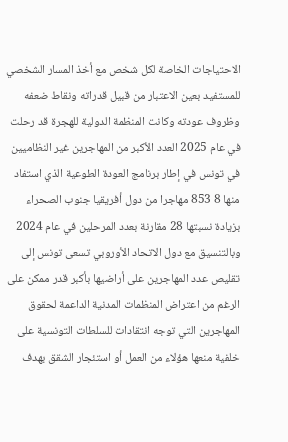الاحتياجات الخاصة لكل شخص مع أخذ المسار الشخصي للمستفيد بعين الاعتبار من قبيل قدراته ونقاط ضعفه وظروف عودته وكانت المنظمة الدولية للهجرة قد رحلت في عام 2025 العدد الأكبر من المهاجرين غير النظاميين في تونس في إطار برنامج العودة الطوعية الذي استفاد منها 8 853 مهاجرا من دول أفريقيا جنوب الصحراء بزيادة نسبتها 28 مقارنة بعدد المرحلين في عام 2024 وبالتنسيق مع دول الاتحاد الأوروبي تسعى تونس إلى تقليص عدد المهاجرين على أراضيها بأكبر قدر ممكن على الرغم من اعتراض المنظمات المدنية الداعمة لحقوق المهاجرين التي توجه انتقادات للسلطات التونسية على خلفية منعها هؤلاء من العمل أو استئجار الشقق بهدف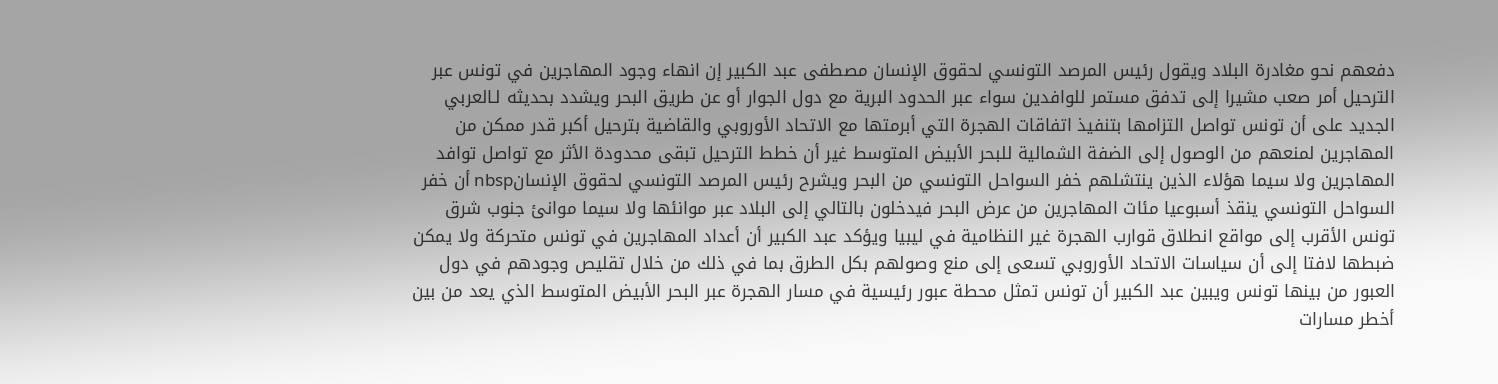دفعهم نحو مغادرة البلاد ويقول رئيس المرصد التونسي لحقوق الإنسان مصطفى عبد الكبير إن انهاء وجود المهاجرين في تونس عبر الترحيل أمر صعب مشيرا إلى تدفق مستمر للوافدين سواء عبر الحدود البرية مع دول الجوار أو عن طريق البحر ويشدد بحديثه لـالعربي الجديد على أن تونس تواصل التزامها بتنفيذ اتفاقات الهجرة التي أبرمتها مع الاتحاد الأوروبي والقاضية بترحيل أكبر قدر ممكن من المهاجرين لمنعهم من الوصول إلى الضفة الشمالية للبحر الأبيض المتوسط غير أن خطط الترحيل تبقى محدودة الأثر مع تواصل توافد المهاجرين ولا سيما هؤلاء الذين ينتشلهم خفر السواحل التونسي من البحر ويشرح رئيس المرصد التونسي لحقوق الإنسانnbsp أن خفر السواحل التونسي ينقذ أسبوعيا مئات المهاجرين من عرض البحر فيدخلون بالتالي إلى البلاد عبر موانئها ولا سيما موانئ جنوب شرق تونس الأقرب إلى مواقع انطلاق قوارب الهجرة غير النظامية في ليبيا ويؤكد عبد الكبير أن أعداد المهاجرين في تونس متحركة ولا يمكن ضبطها لافتا إلى أن سياسات الاتحاد الأوروبي تسعى إلى منع وصولهم بكل الطرق بما في ذلك من خلال تقليص وجودهم في دول العبور من بينها تونس ويبين عبد الكبير أن تونس تمثل محطة عبور رئيسية في مسار الهجرة عبر البحر الأبيض المتوسط الذي يعد من بين أخطر مسارات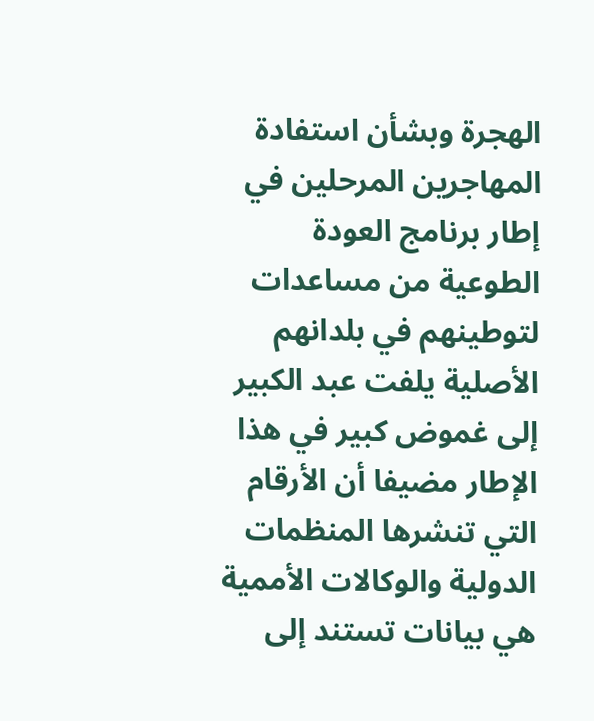الهجرة وبشأن استفادة المهاجرين المرحلين في إطار برنامج العودة الطوعية من مساعدات لتوطينهم في بلدانهم الأصلية يلفت عبد الكبير إلى غموض كبير في هذا الإطار مضيفا أن الأرقام التي تنشرها المنظمات الدولية والوكالات الأممية هي بيانات تستند إلى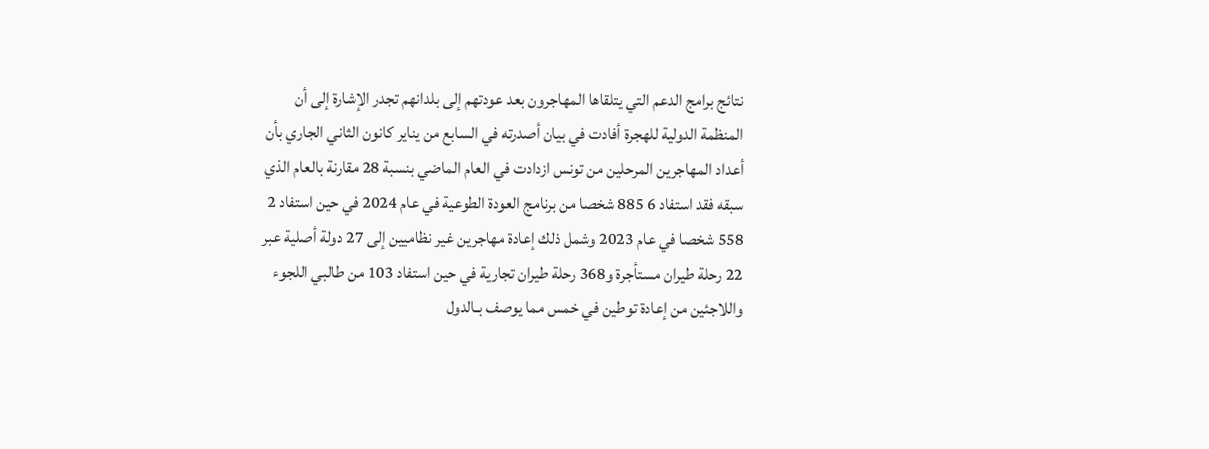نتائج برامج الدعم التي يتلقاها المهاجرون بعد عودتهم إلى بلدانهم تجدر الإشارة إلى أن المنظمة الدولية للهجرة أفادت في بيان أصدرته في السابع من يناير كانون الثاني الجاري بأن أعداد المهاجرين المرحلين من تونس ازدادت في العام الماضي بنسبة 28 مقارنة بالعام الذي سبقه فقد استفاد 6 885 شخصا من برنامج العودة الطوعية في عام 2024 في حين استفاد 2 558 شخصا في عام 2023 وشمل ذلك إعادة مهاجرين غير نظاميين إلى 27 دولة أصلية عبر 22 رحلة طيران مستأجرة و368 رحلة طيران تجارية في حين استفاد 103 من طالبي اللجوء واللاجئين من إعادة توطين في خمس مما يوصف بـالدول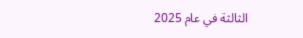الثالثة في عام 2025